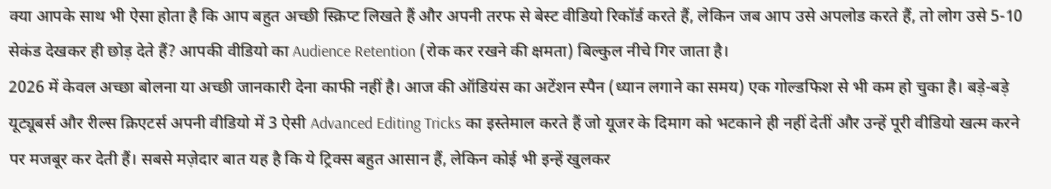क्या आपके साथ भी ऐसा होता है कि आप बहुत अच्छी स्क्रिप्ट लिखते हैं और अपनी तरफ से बेस्ट वीडियो रिकॉर्ड करते हैं, लेकिन जब आप उसे अपलोड करते हैं, तो लोग उसे 5-10 सेकंड देखकर ही छोड़ देते हैं? आपकी वीडियो का Audience Retention (रोक कर रखने की क्षमता) बिल्कुल नीचे गिर जाता है।
2026 में केवल अच्छा बोलना या अच्छी जानकारी देना काफी नहीं है। आज की ऑडियंस का अटेंशन स्पैन (ध्यान लगाने का समय) एक गोल्डफिश से भी कम हो चुका है। बड़े-बड़े यूट्यूबर्स और रील्स क्रिएटर्स अपनी वीडियो में 3 ऐसी Advanced Editing Tricks का इस्तेमाल करते हैं जो यूजर के दिमाग को भटकाने ही नहीं देतीं और उन्हें पूरी वीडियो खत्म करने पर मजबूर कर देती हैं। सबसे मज़ेदार बात यह है कि ये ट्रिक्स बहुत आसान हैं, लेकिन कोई भी इन्हें खुलकर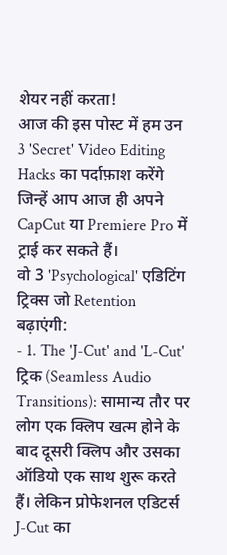शेयर नहीं करता!
आज की इस पोस्ट में हम उन 3 'Secret' Video Editing Hacks का पर्दाफ़ाश करेंगे जिन्हें आप आज ही अपने CapCut या Premiere Pro में ट्राई कर सकते हैं।
वो 3 'Psychological' एडिटिंग ट्रिक्स जो Retention बढ़ाएंगी:
- 1. The 'J-Cut' and 'L-Cut' ट्रिक (Seamless Audio Transitions): सामान्य तौर पर लोग एक क्लिप खत्म होने के बाद दूसरी क्लिप और उसका ऑडियो एक साथ शुरू करते हैं। लेकिन प्रोफेशनल एडिटर्स J-Cut का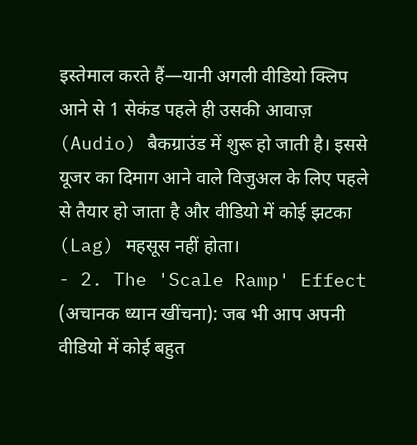इस्तेमाल करते हैं—यानी अगली वीडियो क्लिप आने से 1 सेकंड पहले ही उसकी आवाज़ (Audio) बैकग्राउंड में शुरू हो जाती है। इससे यूजर का दिमाग आने वाले विजुअल के लिए पहले से तैयार हो जाता है और वीडियो में कोई झटका (Lag) महसूस नहीं होता।
- 2. The 'Scale Ramp' Effect (अचानक ध्यान खींचना): जब भी आप अपनी वीडियो में कोई बहुत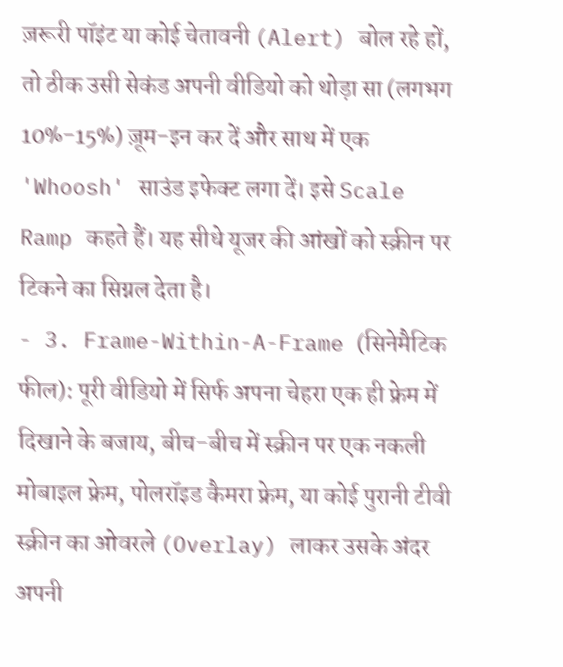ज़रूरी पॉइंट या कोई चेतावनी (Alert) बोल रहे हों, तो ठीक उसी सेकंड अपनी वीडियो को थोड़ा सा (लगभग 10%-15%) ज़ूम-इन कर दें और साथ में एक 'Whoosh' साउंड इफेक्ट लगा दें। इसे Scale Ramp कहते हैं। यह सीधे यूजर की आंखों को स्क्रीन पर टिकने का सिग्नल देता है।
- 3. Frame-Within-A-Frame (सिनेमैटिक फील): पूरी वीडियो में सिर्फ अपना चेहरा एक ही फ्रेम में दिखाने के बजाय, बीच-बीच में स्क्रीन पर एक नकली मोबाइल फ्रेम, पोलरॉइड कैमरा फ्रेम, या कोई पुरानी टीवी स्क्रीन का ओवरले (Overlay) लाकर उसके अंदर अपनी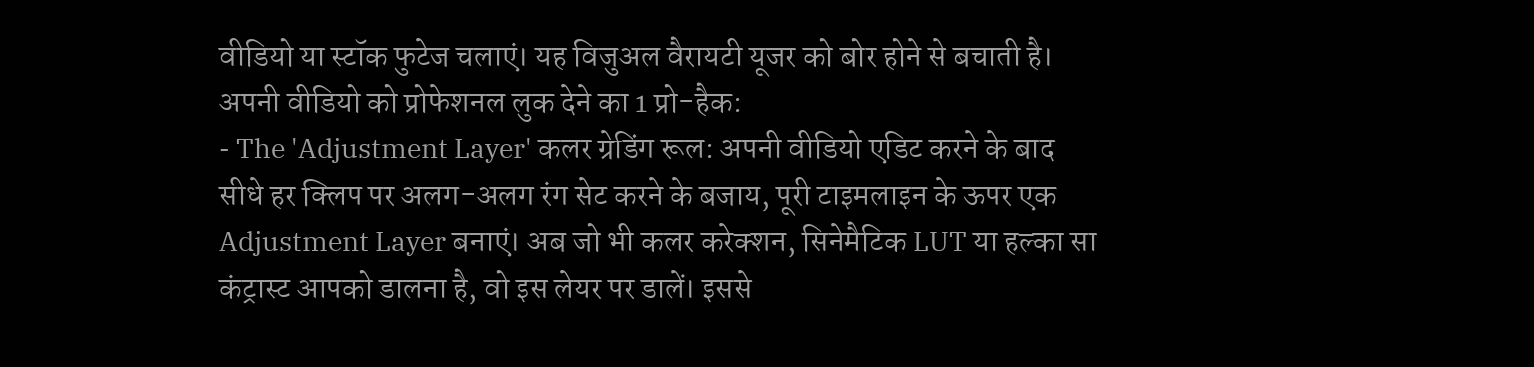वीडियो या स्टॉक फुटेज चलाएं। यह विजुअल वैरायटी यूजर को बोर होने से बचाती है।
अपनी वीडियो को प्रोफेशनल लुक देने का 1 प्रो-हैक:
- The 'Adjustment Layer' कलर ग्रेडिंग रूल: अपनी वीडियो एडिट करने के बाद सीधे हर क्लिप पर अलग-अलग रंग सेट करने के बजाय, पूरी टाइमलाइन के ऊपर एक Adjustment Layer बनाएं। अब जो भी कलर करेक्शन, सिनेमैटिक LUT या हल्का सा कंट्रास्ट आपको डालना है, वो इस लेयर पर डालें। इससे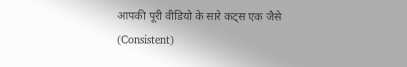आपकी पूरी वीडियो के सारे कट्स एक जैसे (Consistent)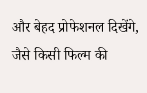और बेहद प्रोफेशनल दिखेंगे, जैसे किसी फिल्म की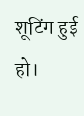शूटिंग हुई हो।